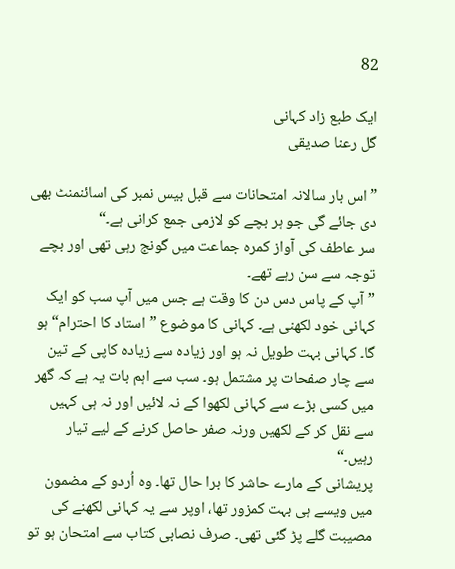82

ایک طبع زاد کہانی
گل رعنا صدیقی

”اس بار سالانہ امتحانات سے قبل بیس نمبر کی اسائنمنٹ بھی دی جائے گی جو ہر بچے کو لازمی جمع کرانی ہے۔“
سر عاطف کی آواز کمرہ جماعت میں گونج رہی تھی اور بچے توجہ سے سن رہے تھے۔
”آپ کے پاس دس دن کا وقت ہے جس میں آپ سب کو ایک کہانی خود لکھنی ہے۔ کہانی کا موضوع ”استاد کا احترام“ ہو گا۔ کہانی بہت طویل نہ ہو اور زیادہ سے زیادہ کاپی کے تین سے چار صفحات پر مشتمل ہو۔ سب سے اہم بات یہ ہے کہ گھر میں کسی بڑے سے کہانی لکھوا کے نہ لائیں اور نہ ہی کہیں سے نقل کر کے لکھیں ورنہ صفر حاصل کرنے کے لیے تیار رہیں۔“
پریشانی کے مارے حاشر کا برا حال تھا۔ وہ اُردو کے مضمون میں ویسے ہی بہت کمزور تھا، اوپر سے یہ کہانی لکھنے کی مصیبت گلے پڑ گئی تھی۔ صرف نصابی کتاب سے امتحان ہو تو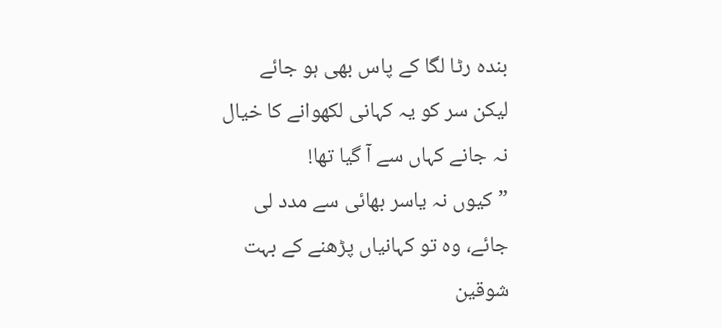بندہ رٹا لگا کے پاس بھی ہو جائے لیکن سر کو یہ کہانی لکھوانے کا خیال نہ جانے کہاں سے آ گیا تھا!
”کیوں نہ یاسر بھائی سے مدد لی جائے، وہ تو کہانیاں پڑھنے کے بہت شوقین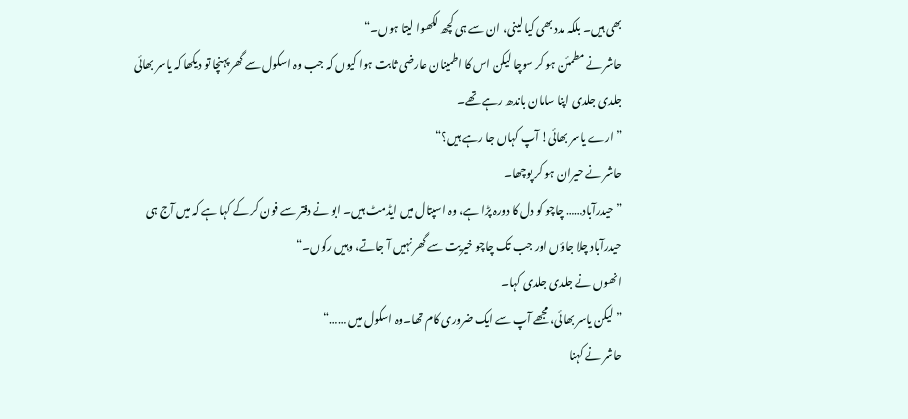بھی ہیں۔ بلکہ مدد بھی کیا لینی، ان سے ہی کچھ لکھوا لیتا ہوں۔“
حاشر نے مطمئن ہو کر سوچا لیکن اس کا اطمینان عارضی ثابت ہوا کیوں کہ جب وہ اسکول سے گھر پہنچا تو دیکھا کہ یاسر بھائی جلدی جلدی اپنا سامان باندھ رہے تھے۔
”ارے یاسر بھائی! آپ کہاں جا رہے ہیں؟“
حاشر نے حیران ہو کر پوچھا۔
”حیدرآباد…… چاچو کو دل کا دورہ پڑا ہے، وہ اسپتال میں ایڈمٹ ہیں۔ ابو نے دفتر سے فون کر کے کہا ہے کہ میں آج ہی حیدرآباد چلا جاؤں اور جب تک چاچو خیریت سے گھر نہیں آ جاتے، وہیں رکوں۔“
انھوں نے جلدی جلدی کہا۔
”لیکن یاسر بھائی، مجھے آپ سے ایک ضروری کام تھا۔وہ اسکول میں ……“
حاشر نے کہنا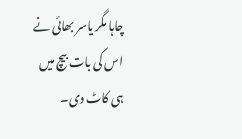چاہا مگر یاسر بھائی نے اس کی بات بیچ میں ہی کاٹ دی۔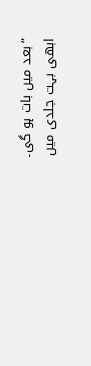”بعد میں بات ہو گی۔ ابھی بہت جلدی میں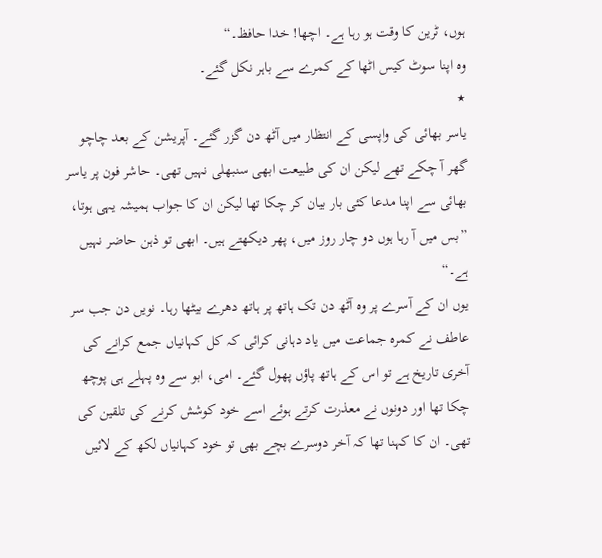ہوں، ٹرین کا وقت ہو رہا ہے۔ اچھا! خدا حافظ۔“
وہ اپنا سوٹ کیس اٹھا کے کمرے سے باہر نکل گئے۔
٭
یاسر بھائی کی واپسی کے انتظار میں آٹھ دن گزر گئے۔ آپریشن کے بعد چاچو گھر آ چکے تھے لیکن ان کی طبیعت ابھی سنبھلی نہیں تھی۔ حاشر فون پر یاسر بھائی سے اپنا مدعا کئی بار بیان کر چکا تھا لیکن ان کا جواب ہمیشہ یہی ہوتا،
”بس میں آ رہا ہوں دو چار روز میں، پھر دیکھتے ہیں۔ ابھی تو ذہن حاضر نہیں ہے۔“
یوں ان کے آسرے پر وہ آٹھ دن تک ہاتھ پر ہاتھ دھرے بیٹھا رہا۔ نویں دن جب سر عاطف نے کمرہ جماعت میں یاد دہانی کرائی کہ کل کہانیاں جمع کرانے کی آخری تاریخ ہے تو اس کے ہاتھ پاؤں پھول گئے۔ امی، ابو سے وہ پہلے ہی پوچھ چکا تھا اور دونوں نے معذرت کرتے ہوئے اسے خود کوشش کرنے کی تلقین کی تھی۔ ان کا کہنا تھا کہ آخر دوسرے بچے بھی تو خود کہانیاں لکھ کے لائیں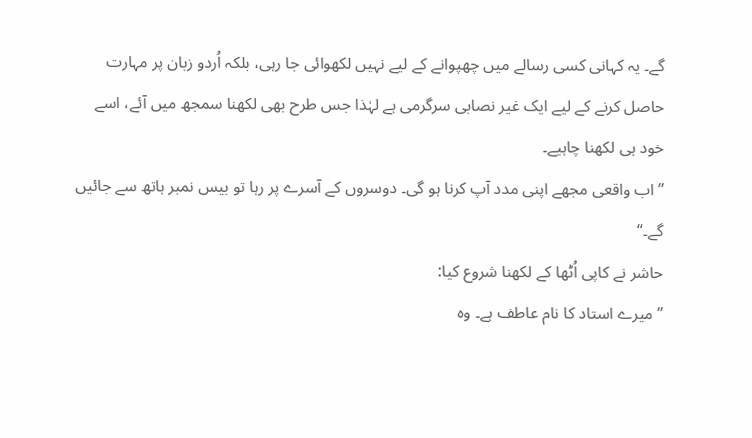گے۔ یہ کہانی کسی رسالے میں چھپوانے کے لیے نہیں لکھوائی جا رہی، بلکہ اُردو زبان پر مہارت حاصل کرنے کے لیے ایک غیر نصابی سرگرمی ہے لہٰذا جس طرح بھی لکھنا سمجھ میں آئے، اسے خود ہی لکھنا چاہیے۔
”اب واقعی مجھے اپنی مدد آپ کرنا ہو گی۔ دوسروں کے آسرے پر رہا تو بیس نمبر ہاتھ سے جائیں گے۔“
حاشر نے کاپی اُٹھا کے لکھنا شروع کیا:
”میرے استاد کا نام عاطف ہے۔ وہ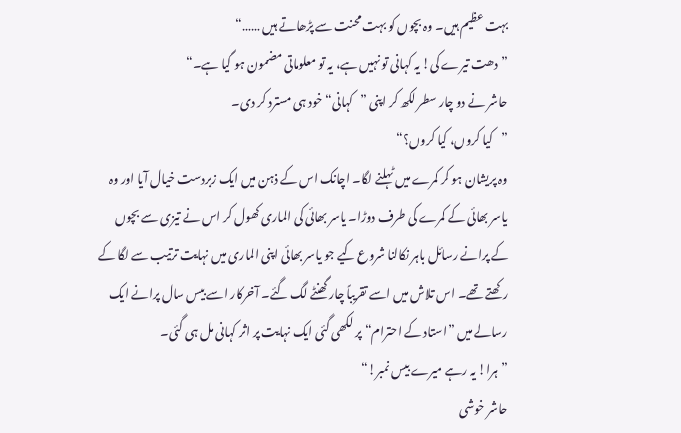بہت عظیم ہیں۔ وہ بچوں کو بہت محنت سے پڑھاتے ہیں ……“
”دھت تیرے کی! یہ کہانی تو نہیں ہے، یہ تو معلوماتی مضمون ہو گیا ہے۔“
حاشر نے دو چار سطر لکھ کر اپنی ”کہانی“ خود ہی مسترد کر دی۔
”کیا کروں، کیا کروں؟“
وہ پریشان ہو کر کمرے میں ٹہلنے لگا۔ اچانک اس کے ذہن میں ایک زبردست خیال آیا اور وہ یاسر بھائی کے کمرے کی طرف دوڑا۔ یاسر بھائی کی الماری کھول کر اس نے تیزی سے بچوں کے پرانے رسائل باہر نکالنا شروع کیے جو یاسر بھائی اپنی الماری میں نہایت ترتیب سے لگا کے رکھتے تھے۔ اس تلاش میں اسے تقریباً چار گھنٹے لگ گئے۔ آخرکار اسے بیس سال پرانے ایک رسالے میں ”استاد کے احترام“ پر لکھی گئی ایک نہایت پر اثر کہانی مل ہی گئی۔
”ہرا! یہ رہے میرے بیس نمبر!“
حاشر خوشی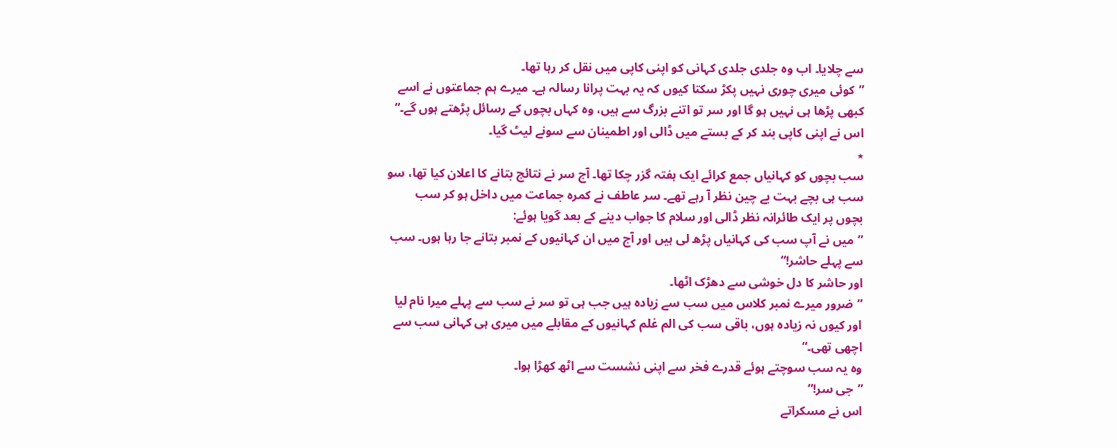سے چلایا۔ اب وہ جلدی جلدی کہانی کو اپنی کاپی میں نقل کر رہا تھا۔
”کوئی میری چوری نہیں پکڑ سکتا کیوں کہ یہ بہت پرانا رسالہ ہے۔ میرے ہم جماعتوں نے اسے کبھی پڑھا ہی نہیں ہو گا اور سر تو اتنے بزرگ سے ہیں، وہ کہاں بچوں کے رسائل پڑھتے ہوں گے۔“
اس نے اپنی کاپی بند کر کے بستے میں ڈالی اور اطمینان سے سونے لیٹ گیا۔
٭
سب بچوں کو کہانیاں جمع کرائے ایک ہفتہ گزر چکا تھا۔ آج سر نے نتائج بتانے کا اعلان کیا تھا، سو سب ہی بچے بہت بے چین نظر آ رہے تھے۔ سر عاطف نے کمرہ جماعت میں داخل ہو کر سب بچوں پر ایک طائرانہ نظر ڈالی اور سلام کا جواب دینے کے بعد گویا ہوئے:
”میں نے آپ سب کی کہانیاں پڑھ لی ہیں اور آج میں ان کہانیوں کے نمبر بتانے جا رہا ہوں۔ سب سے پہلے حاشر!“
اور حاشر کا دل خوشی سے دھڑک اٹھا۔
”ضرور میرے نمبر کلاس میں سب سے زیادہ ہیں جب ہی تو سر نے سب سے پہلے میرا نام لیا اور کیوں نہ زیادہ ہوں، باقی سب کی الم غلم کہانیوں کے مقابلے میں میری ہی کہانی سب سے اچھی تھی۔“
وہ یہ سب سوچتے ہوئے قدرے فخر سے اپنی نشست سے اٹھ کھڑا ہوا۔
”جی سر!“
اس نے مسکراتے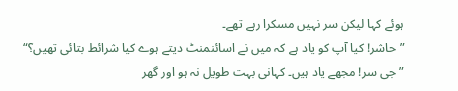ہوئے کہا لیکن سر نہیں مسکرا رہے تھے۔
”حاشر! کیا آپ کو یاد ہے کہ میں نے اسائنمنٹ دیتے ہوے کیا شرائط بتائی تھیں؟“
”جی سر! مجھے یاد ہیں۔ کہانی بہت طویل نہ ہو اور گھر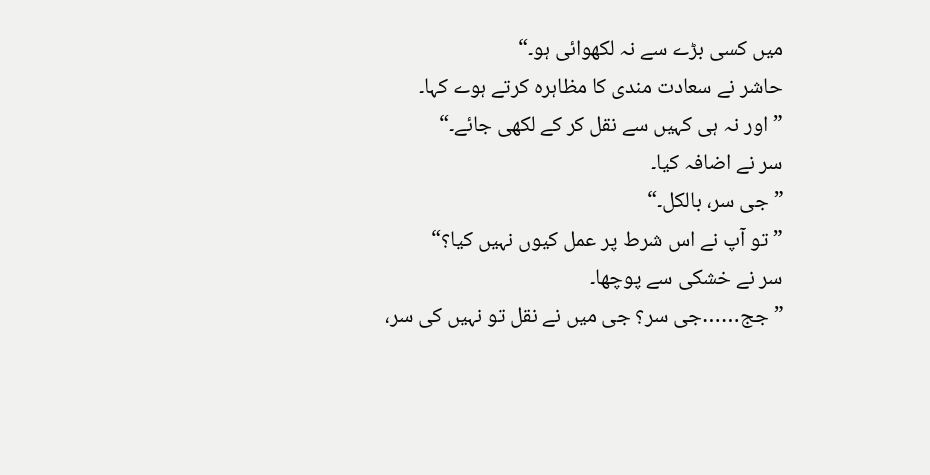میں کسی بڑے سے نہ لکھوائی ہو۔“
حاشر نے سعادت مندی کا مظاہرہ کرتے ہوے کہا۔
”اور نہ ہی کہیں سے نقل کر کے لکھی جائے۔“
سر نے اضافہ کیا۔
”جی سر، بالکل۔“
”تو آپ نے اس شرط پر عمل کیوں نہیں کیا؟“
سر نے خشکی سے پوچھا۔
”جج……جی سر؟ جی میں نے نقل تو نہیں کی سر،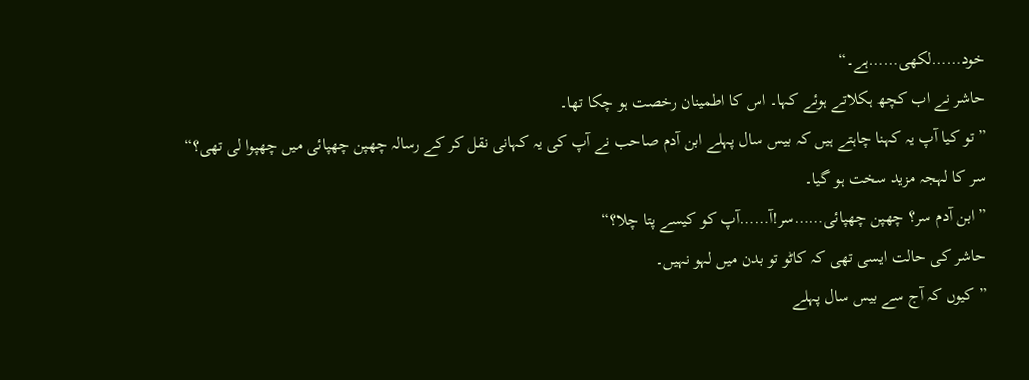خود……لکھی……ہے۔“
حاشر نے اب کچھ ہکلاتے ہوئے کہا۔ اس کا اطمینان رخصت ہو چکا تھا۔
”تو کیا آپ یہ کہنا چاہتے ہیں کہ بیس سال پہلے ابن آدم صاحب نے آپ کی یہ کہانی نقل کر کے رسالہ چھپن چھپائی میں چھپوا لی تھی؟“
سر کا لہجہ مزید سخت ہو گیا۔
”ابن آدم سر؟ چھپن چھپائی……سر!آ……آپ کو کیسے پتا چلا؟“
حاشر کی حالت ایسی تھی کہ کاٹو تو بدن میں لہو نہیں۔
”کیوں کہ آج سے بیس سال پہلے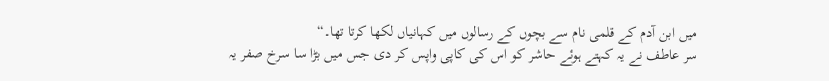میں ابن آدم کے قلمی نام سے بچوں کے رسالوں میں کہانیاں لکھا کرتا تھا۔“
سر عاطف نے یہ کہتے ہوئے حاشر کو اس کی کاپی واپس کر دی جس میں بڑا سا سرخ صفر یہ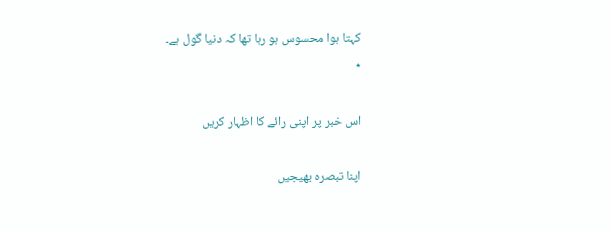کہتا ہوا محسوس ہو رہا تھا کہ دنیا گول ہے۔
٭

اس خبر پر اپنی رائے کا اظہار کریں

اپنا تبصرہ بھیجیں